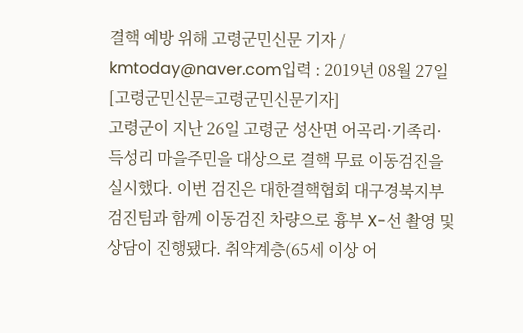결핵 예방 위해 고령군민신문 기자 / kmtoday@naver.com입력 : 2019년 08월 27일
[고령군민신문=고령군민신문기자]
고령군이 지난 26일 고령군 성산면 어곡리·기족리·득성리 마을주민을 대상으로 결핵 무료 이동검진을 실시했다. 이번 검진은 대한결핵협회 대구경북지부 검진팀과 함께 이동검진 차량으로 흉부 X-선 촬영 및 상담이 진행됐다. 취약계층(65세 이상 어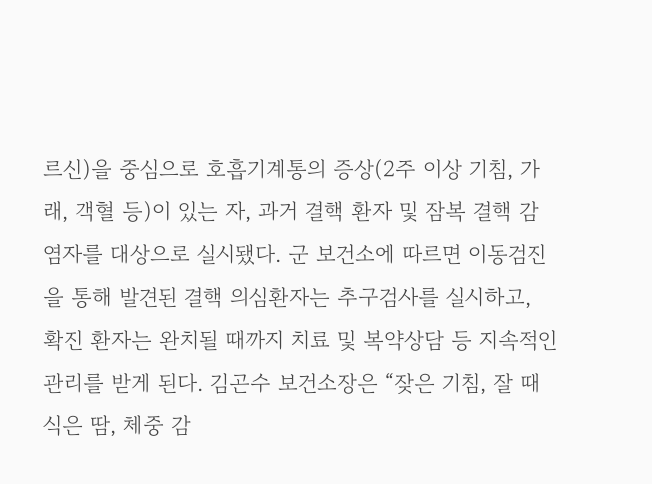르신)을 중심으로 호흡기계통의 증상(2주 이상 기침, 가래, 객혈 등)이 있는 자, 과거 결핵 환자 및 잠복 결핵 감염자를 대상으로 실시됐다. 군 보건소에 따르면 이동검진을 통해 발견된 결핵 의심환자는 추구검사를 실시하고, 확진 환자는 완치될 때까지 치료 및 복약상담 등 지속적인 관리를 받게 된다. 김곤수 보건소장은 “잦은 기침, 잘 때 식은 땀, 체중 감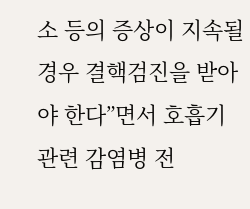소 등의 증상이 지속될 경우 결핵검진을 받아야 한다”면서 호흡기 관련 감염병 전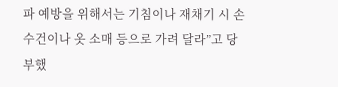파 예방을 위해서는 기침이나 재채기 시 손수건이나 옷 소매 등으로 가려 달라”고 당부했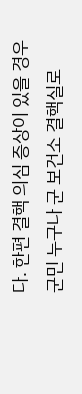다. 한편 결핵 의심 증상이 있을 경우 군민 누구나 군 보건소 결핵실로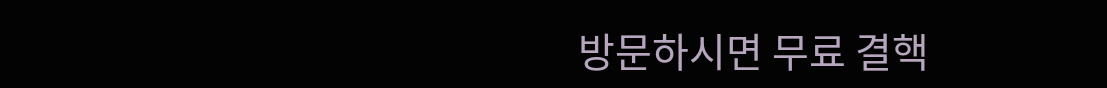방문하시면 무료 결핵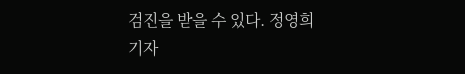검진을 받을 수 있다. 정영희 기자